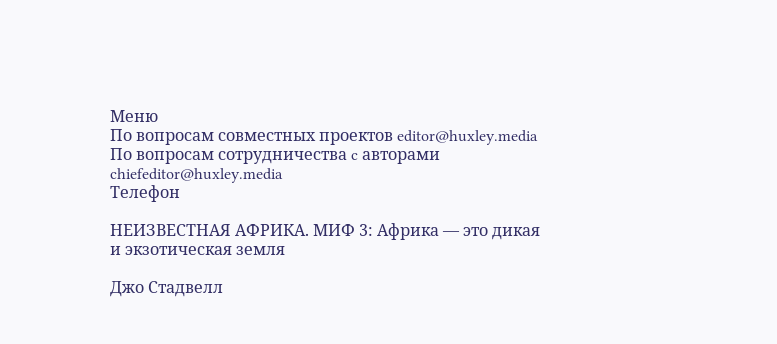Меню
По вопросам совместных проектов editor@huxley.media
По вопросам сотрудничества c авторами chiefeditor@huxley.media
Телефон

НЕИЗВЕСТНАЯ АФРИКА. МИФ 3: Африка — это дикая и экзотическая земля

Джо Стадвелл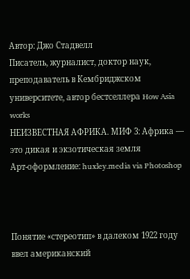Автор: Джо Стадвелл
Писатель, журналист, доктор наук, преподаватель в Кембриджском университете, автор бестселлера How Asia works
НЕИЗВЕСТНАЯ АФРИКА. МИФ 3: Африка — это дикая и экзотическая земля
Арт-оформление: huxley.media via Photoshop



Понятие «стереотип» в далеком 1922 году ввел американский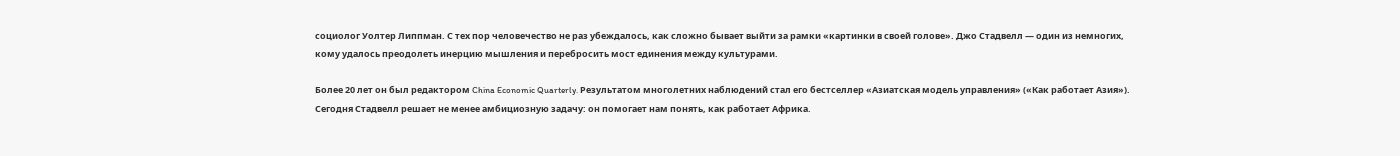социолог Уолтер Липпман. С тех пор человечество не раз убеждалось, как сложно бывает выйти за рамки «картинки в своей голове». Джо Стадвелл — один из немногих, кому удалось преодолеть инерцию мышления и перебросить мост единения между культурами.

Более 20 лет он был редактором China Economic Quarterly. Результатом многолетних наблюдений стал его бестселлер «Азиатская модель управления» («Как работает Азия»). Сегодня Стадвелл решает не менее амбициозную задачу: он помогает нам понять, как работает Африка.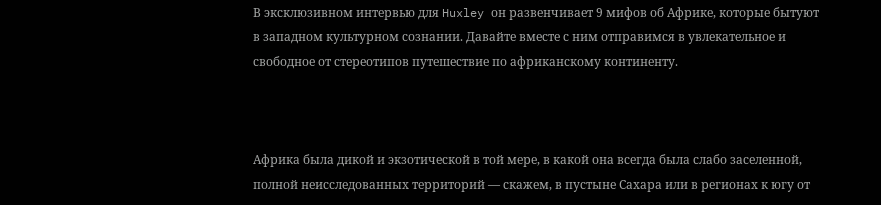В эксклюзивном интервью для Huxley он развенчивает 9 мифов об Африке, которые бытуют в западном культурном сознании. Давайте вместе с ним отправимся в увлекательное и свободное от стереотипов путешествие по африканскому континенту.



Африка была дикой и экзотической в той мере, в какой она всегда была слабо заселенной, полной неисследованных территорий — скажем, в пустыне Сахара или в регионах к югу от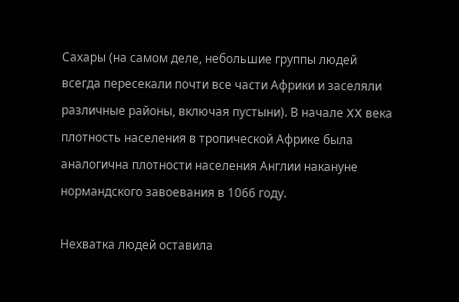Сахары (на самом деле, небольшие группы людей всегда пересекали почти все части Африки и заселяли различные районы, включая пустыни). В начале XX века плотность населения в тропической Африке была аналогична плотности населения Англии накануне нормандского завоевания в 1066 году.

Нехватка людей оставила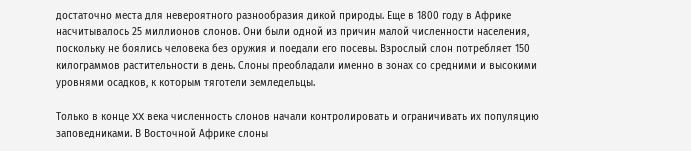достаточно места для невероятного разнообразия дикой природы. Еще в 1800 году в Африке насчитывалось 25 миллионов слонов. Они были одной из причин малой численности населения, поскольку не боялись человека без оружия и поедали его посевы. Взрослый слон потребляет 150 килограммов растительности в день. Слоны преобладали именно в зонах со средними и высокими уровнями осадков, к которым тяготели земледельцы.

Только в конце XX века численность слонов начали контролировать и ограничивать их популяцию заповедниками. В Восточной Африке слоны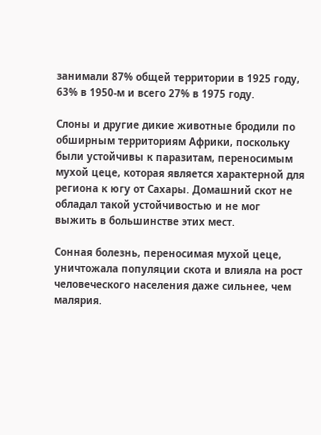занимали 87% общей территории в 1925 году, 63% в 1950-м и всего 27% в 1975 году.

Слоны и другие дикие животные бродили по обширным территориям Африки, поскольку были устойчивы к паразитам, переносимым мухой цеце, которая является характерной для региона к югу от Сахары. Домашний скот не обладал такой устойчивостью и не мог выжить в большинстве этих мест.

Сонная болезнь, переносимая мухой цеце, уничтожала популяции скота и влияла на рост человеческого населения даже сильнее, чем малярия.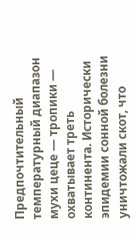Предпочтительный температурный диапазон мухи цеце — тропики — охватывает треть континента. Исторически эпидемии сонной болезни уничтожали скот, что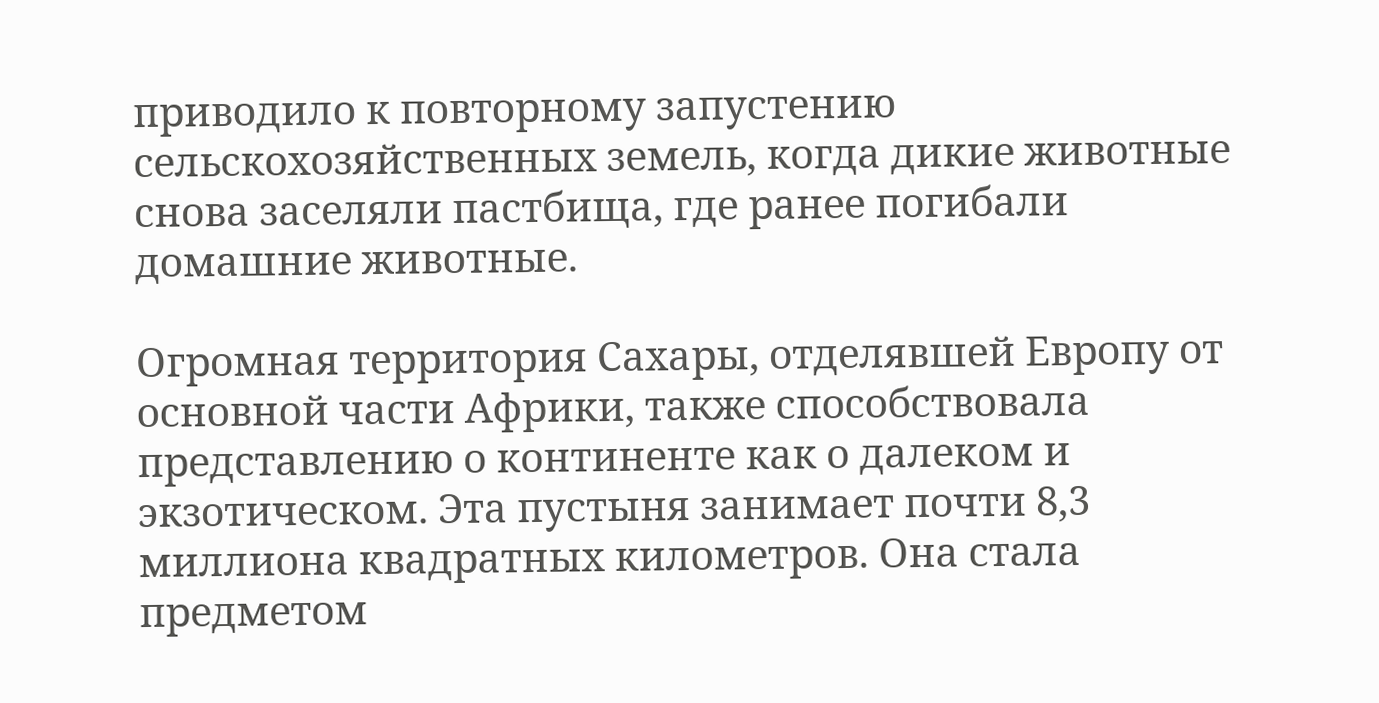приводило к повторному запустению сельскохозяйственных земель, когда дикие животные снова заселяли пастбища, где ранее погибали домашние животные.

Огромная территория Сахары, отделявшей Европу от основной части Африки, также способствовала представлению о континенте как о далеком и экзотическом. Эта пустыня занимает почти 8,3 миллиона квадратных километров. Она стала предметом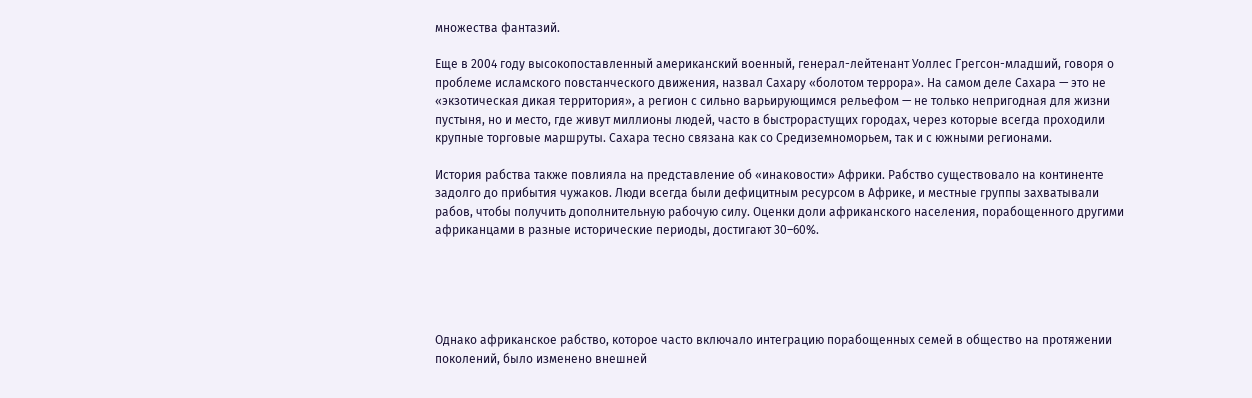множества фантазий.

Еще в 2004 году высокопоставленный американский военный, генерал-лейтенант Уоллес Грегсон-младший, говоря о проблеме исламского повстанческого движения, назвал Сахару «болотом террора». На самом деле Сахара — это не «экзотическая дикая территория», а регион с сильно варьирующимся рельефом — не только непригодная для жизни пустыня, но и место, где живут миллионы людей, часто в быстрорастущих городах, через которые всегда проходили крупные торговые маршруты. Сахара тесно связана как со Средиземноморьем, так и с южными регионами.

История рабства также повлияла на представление об «инаковости» Африки. Рабство существовало на континенте задолго до прибытия чужаков. Люди всегда были дефицитным ресурсом в Африке, и местные группы захватывали рабов, чтобы получить дополнительную рабочую силу. Оценки доли африканского населения, порабощенного другими африканцами в разные исторические периоды, достигают 30–60%.





Однако африканское рабство, которое часто включало интеграцию порабощенных семей в общество на протяжении поколений, было изменено внешней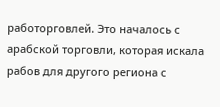работорговлей. Это началось с арабской торговли, которая искала рабов для другого региона с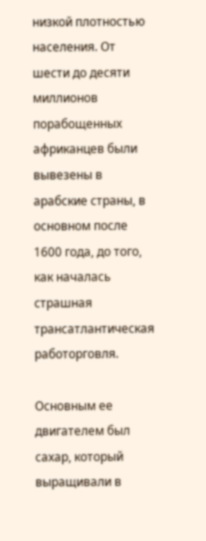низкой плотностью населения. От шести до десяти миллионов порабощенных африканцев были вывезены в арабские страны, в основном после 1600 года, до того, как началась страшная трансатлантическая работорговля.

Основным ее двигателем был сахар, который выращивали в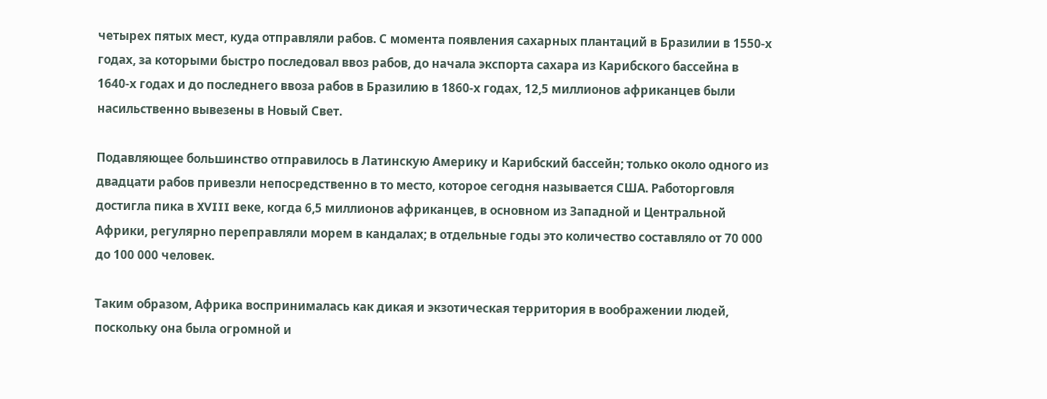четырех пятых мест, куда отправляли рабов. С момента появления сахарных плантаций в Бразилии в 1550-х годах, за которыми быстро последовал ввоз рабов, до начала экспорта сахара из Карибского бассейна в 1640-х годах и до последнего ввоза рабов в Бразилию в 1860-х годах, 12,5 миллионов африканцев были насильственно вывезены в Новый Свет.

Подавляющее большинство отправилось в Латинскую Америку и Карибский бассейн; только около одного из двадцати рабов привезли непосредственно в то место, которое сегодня называется США. Работорговля достигла пика в XVIII веке, когда 6,5 миллионов африканцев, в основном из Западной и Центральной Африки, регулярно переправляли морем в кандалах; в отдельные годы это количество составляло от 70 000 до 100 000 человек.

Таким образом, Африка воспринималась как дикая и экзотическая территория в воображении людей, поскольку она была огромной и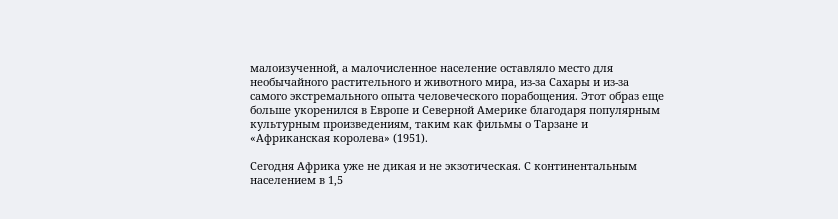малоизученной, а малочисленное население оставляло место для необычайного растительного и животного мира, из-за Сахары и из-за самого экстремального опыта человеческого порабощения. Этот образ еще больше укоренился в Европе и Северной Америке благодаря популярным культурным произведениям, таким как фильмы о Тарзане и «Африканская королева» (1951).

Сегодня Африка уже не дикая и не экзотическая. С континентальным населением в 1,5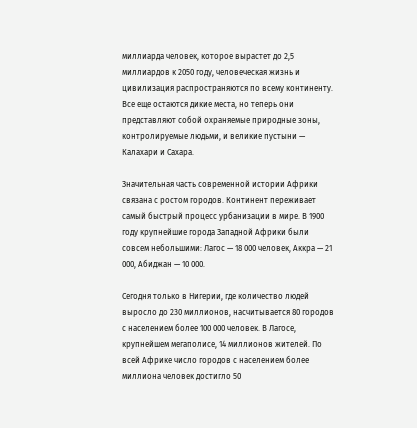миллиарда человек, которое вырастет до 2,5 миллиардов к 2050 году, человеческая жизнь и цивилизация распространяются по всему континенту. Все еще остаются дикие места, но теперь они представляют собой охраняемые природные зоны, контролируемые людьми, и великие пустыни — Калахари и Сахара.

Значительная часть современной истории Африки связана с ростом городов. Континент переживает самый быстрый процесс урбанизации в мире. В 1900 году крупнейшие города Западной Африки были совсем небольшими: Лагос — 18 000 человек, Аккра — 21 000, Абиджан — 10 000.

Сегодня только в Нигерии, где количество людей выросло до 230 миллионов, насчитывается 80 городов с населением более 100 000 человек. В Лагосе, крупнейшем мегаполисе, 14 миллионов жителей. По всей Африке число городов с населением более миллиона человек достигло 50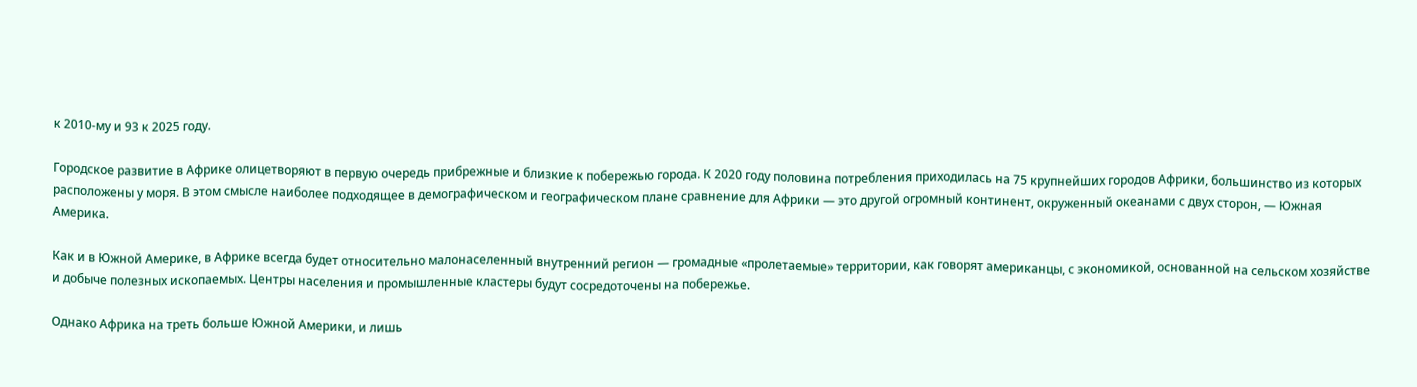к 2010-му и 93 к 2025 году.

Городское развитие в Африке олицетворяют в первую очередь прибрежные и близкие к побережью города. К 2020 году половина потребления приходилась на 75 крупнейших городов Африки, большинство из которых расположены у моря. В этом смысле наиболее подходящее в демографическом и географическом плане сравнение для Африки — это другой огромный континент, окруженный океанами с двух сторон, — Южная Америка.

Как и в Южной Америке, в Африке всегда будет относительно малонаселенный внутренний регион — громадные «пролетаемые» территории, как говорят американцы, с экономикой, основанной на сельском хозяйстве и добыче полезных ископаемых. Центры населения и промышленные кластеры будут сосредоточены на побережье.

Однако Африка на треть больше Южной Америки, и лишь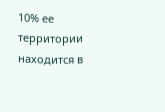10% ее территории находится в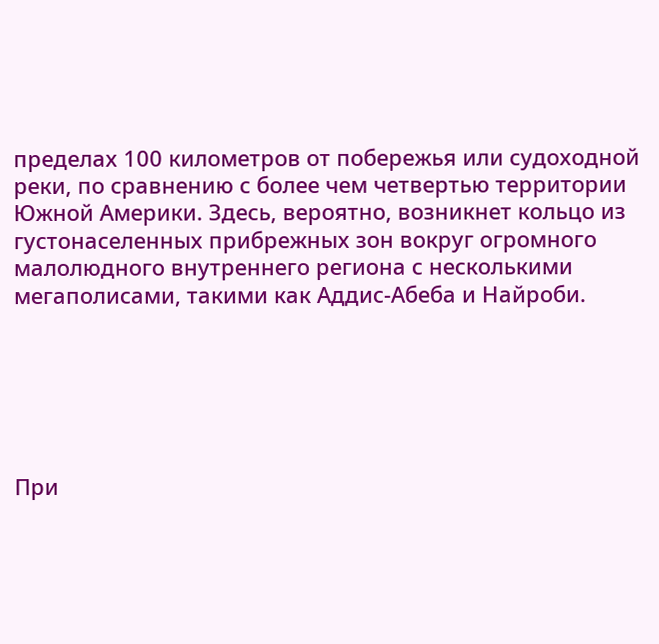пределах 100 километров от побережья или судоходной реки, по сравнению с более чем четвертью территории Южной Америки. Здесь, вероятно, возникнет кольцо из густонаселенных прибрежных зон вокруг огромного малолюдного внутреннего региона с несколькими мегаполисами, такими как Аддис-Абеба и Найроби.






При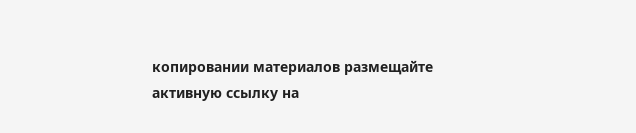копировании материалов размещайте активную ссылку на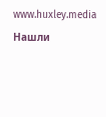www.huxley.media
Нашли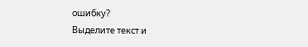ошибку?
Выделите текст и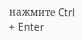нажмите Ctrl + Enter